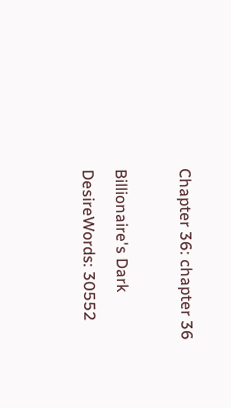Chapter 36: chapter 36

Billionaire's Dark DesireWords: 30552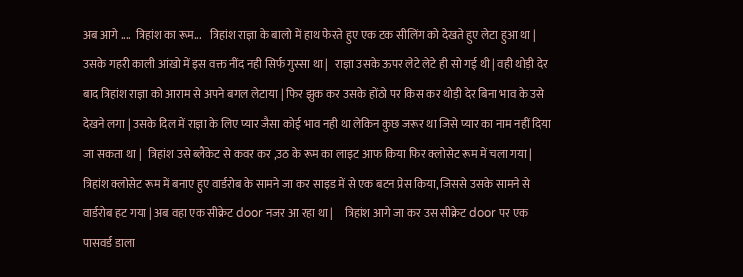अब आगे ....  त्रिहांश का रूम...    त्रिहांश राज्ञा के बालो में हाथ फेरते हुए एक टक सीलिंग को देखते हुए लेटा हुआ था | उसके गहरी काली आंखो में इस वक्त नींद नही सिर्फ गुस्सा था |   राज्ञा उसके ऊपर लेटे लेटे ही सो गई थी | वही थोड़ी देर बाद त्रिहांश राज्ञा को आराम से अपने बगल लेटाया | फिर झुक कर उसके होंठो पर किस कर थोड़ी देर बिना भाव के उसे देखने लगा | उसके दिल में राज्ञा के लिए प्यार जैसा कोई भाव नही था लेकिन कुछ जरूर था जिसे प्यार का नाम नहीं दिया जा सकता था |   त्रिहांश उसे ब्लैंकेट से कवर कर ,उठ के रूम का लाइट आफ किया फिर क्लोसेट रूम में चला गया |     त्रिहांश क्लोसेट रूम में बनाए हुए वार्डरोब के सामने जा कर साइड में से एक बटन प्रेस किया, जिससे उसके सामने से वार्डरोब हट गया | अब वहा एक सीक्रेट door नजर आ रहा था |     त्रिहांश आगे जा कर उस सीक्रेट door पर एक पासवर्ड डाला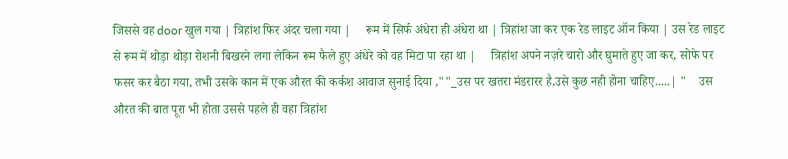जिससे वह door खुल गया | त्रिहांश फिर अंदर चला गया |     रूम में सिर्फ अंधेरा ही अंधेरा था | त्रिहांश जा कर एक रेड लाइट ऑन किया | उस रेड लाइट से रूम में थोड़ा थोड़ा रोशनी बिखरने लगा लेकिन रूम फैले हुए अंधेरे को वह मिटा पा रहा था |     त्रिहांश अपने नज़रे चारो और घुमाते हुए जा कर, सोफे पर फसर कर बैठा गया, तभी उसके कान में एक औरत की कर्कश आवाज सुनाई दिया ,""_उस पर खतरा मंडरारर है,उसे कुछ नही होना चाहिए.....| "    उस औरत की बात पूरा भी होता उससे पहले ही वहा त्रिहांश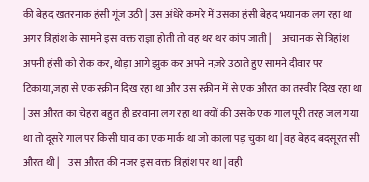की बेहद खतरनाक हंसी गूंज उठी | उस अंधेरे कमरे में उसका हंसी बेहद भयानक लग रहा था अगर त्रिहांश के सामने इस वक्त राज्ञा होती तो वह थर थर कांप जाती |     अचानक से त्रिहांश अपनी हंसी को रोक कर, थोड़ा आगे झुक कर अपने नज़रे उठाते हुए सामने दीवार पर टिकाया,जहा से एक स्क्रीन दिख रहा था और उस स्क्रीन में से एक औरत का तस्वीर दिख रहा था | उस औरत का चेहरा बहुत ही डरवाना लग रहा था क्यों की उसके एक गाल पूरी तरह जल गया था तो दूसरे गाल पर किसी घाव का एक मार्क था जो काला पड़ चुका था | वह बेहद बदसूरत सी औरत थी |    उस औरत की नजर इस वक्त त्रिहांश पर था | वही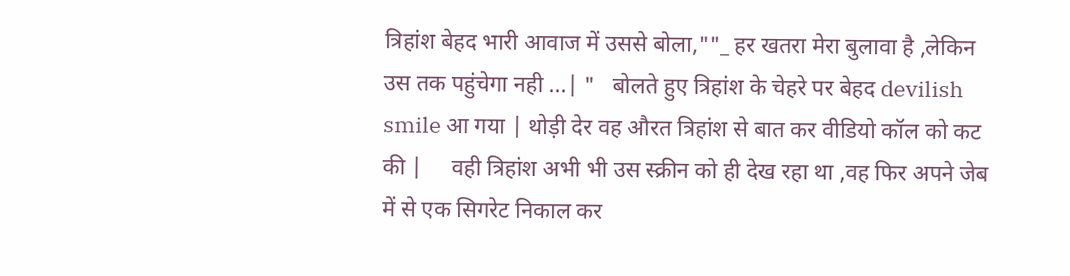त्रिहांश बेहद भारी आवाज में उससे बोला,""_ हर खतरा मेरा बुलावा है ,लेकिन उस तक पहुंचेगा नही ...| "   बोलते हुए त्रिहांश के चेहरे पर बेहद devilish smile आ गया | थोड़ी देर वह औरत त्रिहांश से बात कर वीडियो कॉल को कट की |     वही त्रिहांश अभी भी उस स्क्रीन को ही देख रहा था ,वह फिर अपने जेब में से एक सिगरेट निकाल कर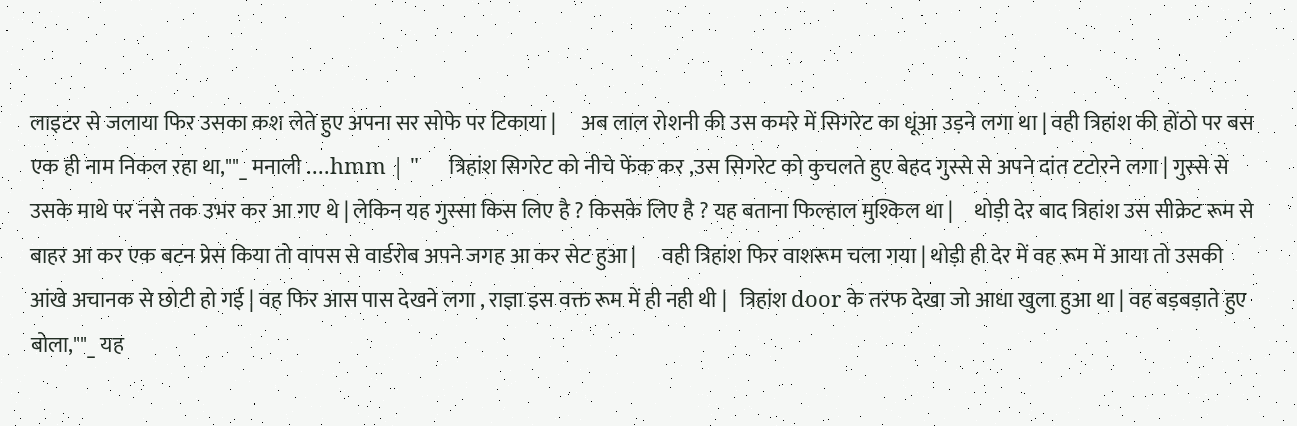लाइटर से जलाया फिर उसका कश लेते हुए अपना सर सोफे पर टिकाया |      अब लाल रोशनी की उस कमरे में सिगरेट का धूंआ उड़ने लगा था | वही त्रिहांश की होंठो पर बस एक ही नाम निकल रहा था,""_ मनाली ....hmm | "     त्रिहांश सिगरेट को नीचे फेंक कर ,उस सिगरेट को कुचलते हुए बेहद गुस्से से अपने दांत टटोरने लगा | गुस्से से उसके माथे पर नसे तक उभर कर आ गए थे | लेकिन यह गुस्सा किस लिए है ? किसके लिए है ? यह बताना फिल्हाल मुश्किल था |     थोड़ी देर बाद त्रिहांश उस सीक्रेट रूम से बाहर आ कर एक बटन प्रेस किया तो वापस से वार्डरोब अपने जगह आ कर सेट हुआ |      वही त्रिहांश फिर वाशरूम चला गया | थोड़ी ही देर में वह रूम में आया तो उसकी आंखे अचानक से छोटी हो गई | वह फिर आस पास देखने लगा , राज्ञा इस वक्त रूम में ही नही थी |   त्रिहांश door के तरफ देखा जो आधा खुला हुआ था | वह बड़बड़ाते हुए बोला,""_ यह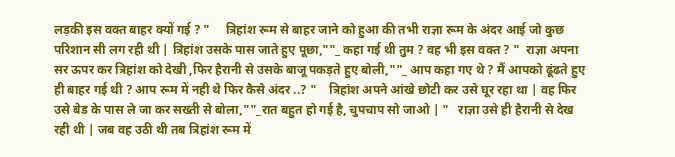लड़की इस वक्त बाहर क्यों गई ? "     त्रिहांश रूम से बाहर जाने को हुआ की तभी राज्ञा रूम के अंदर आई जो कुछ परिशान सी लग रही थी | त्रिहांश उसके पास जाते हुए पूछा,""_ कहा गई थी तुम ? वह भी इस वक्त ? "  राज्ञा अपना सर ऊपर कर त्रिहांश को देखी ,फिर हैरानी से उसके बाजू पकड़ते हुए बोली,""_ आप कहा गए थे ? मैं आपको ढूंढते हुए ही बाहर गई थी ? आप रूम में नही थे फिर कैसे अंदर ..? "    त्रिहांश अपने आंखे छोटी कर उसे घूर रहा था | वह फिर उसे बेड के पास ले जा कर सख्ती से बोला,""_रात बहुत हो गई है, चुपचाप सो जाओ | "   राज्ञा उसे ही हैरानी से देख रही थी | जब वह उठी थी तब त्रिहांश रूम में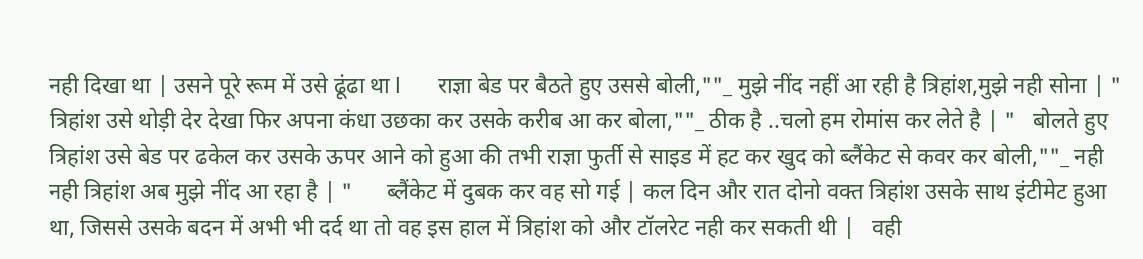नही दिखा था | उसने पूरे रूम में उसे ढूंढा था l      राज्ञा बेड पर बैठते हुए उससे बोली,""_ मुझे नींद नहीं आ रही है त्रिहांश,मुझे नही सोना | "     त्रिहांश उसे थोड़ी देर देखा फिर अपना कंधा उछका कर उसके करीब आ कर बोला,""_ ठीक है ..चलो हम रोमांस कर लेते है | "   बोलते हुए त्रिहांश उसे बेड पर ढकेल कर उसके ऊपर आने को हुआ की तभी राज्ञा फुर्ती से साइड में हट कर खुद को ब्लैंकेट से कवर कर बोली,""_ नही नही त्रिहांश अब मुझे नींद आ रहा है | "      ब्लैंकेट में दुबक कर वह सो गई | कल दिन और रात दोनो वक्त त्रिहांश उसके साथ इंटीमेट हुआ था, जिससे उसके बदन में अभी भी दर्द था तो वह इस हाल में त्रिहांश को और टॉलरेट नही कर सकती थी |   वही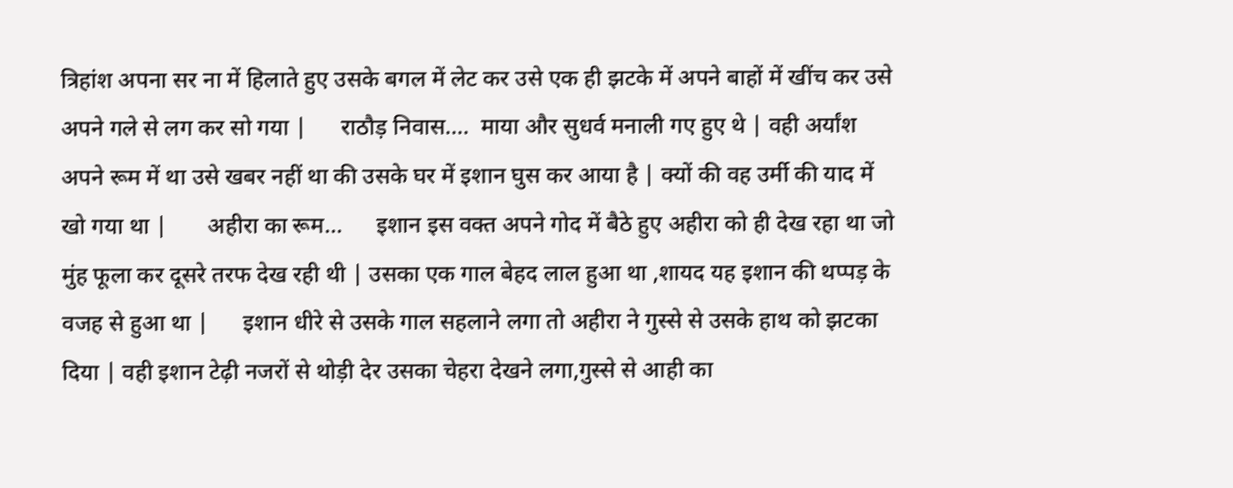त्रिहांश अपना सर ना में हिलाते हुए उसके बगल में लेट कर उसे एक ही झटके में अपने बाहों में खींच कर उसे अपने गले से लग कर सो गया |      राठौड़ निवास....  माया और सुधर्व मनाली गए हुए थे | वही अर्यांश अपने रूम में था उसे खबर नहीं था की उसके घर में इशान घुस कर आया है | क्यों की वह उर्मी की याद में खो गया था |       अहीरा का रूम...      इशान इस वक्त अपने गोद में बैठे हुए अहीरा को ही देख रहा था जो मुंह फूला कर दूसरे तरफ देख रही थी | उसका एक गाल बेहद लाल हुआ था ,शायद यह इशान की थप्पड़ के वजह से हुआ था |      इशान धीरे से उसके गाल सहलाने लगा तो अहीरा ने गुस्से से उसके हाथ को झटका दिया | वही इशान टेढ़ी नजरों से थोड़ी देर उसका चेहरा देखने लगा,गुस्से से आही का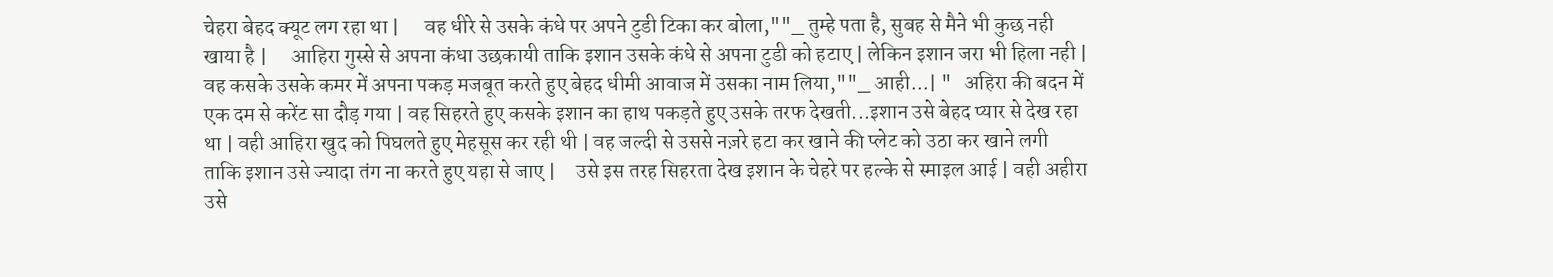चेहरा बेहद क्यूट लग रहा था |      वह धीरे से उसके कंधे पर अपने टुडी टिका कर बोला,""_ तुम्हे पता है, सुबह से मैने भी कुछ नही खाया है |      आहिरा गुस्से से अपना कंधा उछकायी ताकि इशान उसके कंधे से अपना टुडी को हटाए | लेकिन इशान जरा भी हिला नही | वह कसके उसके कमर में अपना पकड़ मजबूत करते हुए बेहद धीमी आवाज में उसका नाम लिया,""_ आही...| "   अहिरा की बदन में एक दम से करेंट सा दौड़ गया | वह सिहरते हुए कसके इशान का हाथ पकड़ते हुए उसके तरफ देखती...इशान उसे बेहद प्यार से देख रहा था | वही आहिरा खुद को पिघलते हुए मेहसूस कर रही थी | वह जल्दी से उससे नज़रे हटा कर खाने की प्लेट को उठा कर खाने लगी ताकि इशान उसे ज्यादा तंग ना करते हुए यहा से जाए |     उसे इस तरह सिहरता देख इशान के चेहरे पर हल्के से स्माइल आई | वही अहीरा उसे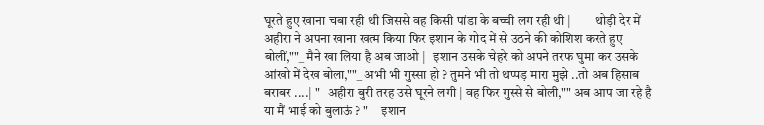घूरते हुए खाना चबा रही थी जिससे वह किसी पांडा के बच्ची लग रही थी |         थोड़ी देर में अहीरा ने अपना खाना खत्म किया फिर इशान के गोद में से उठने की कोशिश करते हुए बोलीं,""_ मैने खा लिया है अब जाओ |   इशान उसके चेहरे को अपने तरफ घुमा कर उसके आंखो में देख बोला,""_ अभी भी गुस्सा हो ? तुमने भी तो थप्पड़ मारा मुझे ..तो अब हिसाब बराबर ....| "   अहीरा बुरी तरह उसे घूरने लगी | वह फिर गुस्से से बोली,"" अब आप जा रहे है या मैं भाई को बुलाऊं ? "     इशान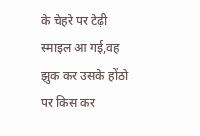के चेहरे पर टेढ़ी स्माइल आ गई,वह झुक कर उसके होंठो पर किस कर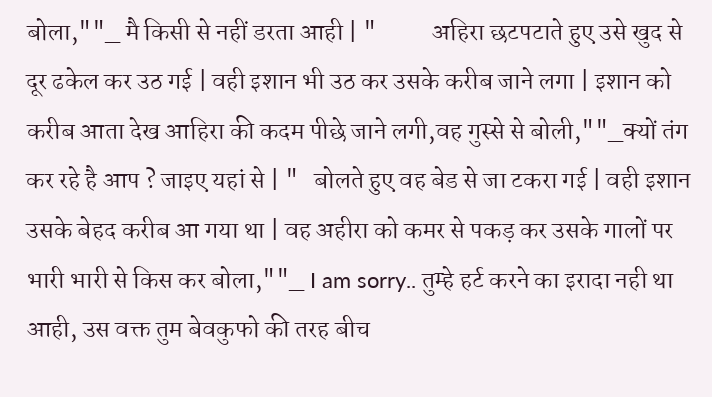बोला,""_ मै किसी से नहीं डरता आही | "           अहिरा छटपटाते हुए उसे खुद से दूर ढकेल कर उठ गई | वही इशान भी उठ कर उसके करीब जाने लगा | इशान को करीब आता देख आहिरा की कदम पीछे जाने लगी,वह गुस्से से बोली,""_क्यों तंग कर रहे है आप ? जाइए यहां से | "   बोलते हुए वह बेड से जा टकरा गई | वही इशान उसके बेहद करीब आ गया था | वह अहीरा को कमर से पकड़ कर उसके गालों पर भारी भारी से किस कर बोला,""_ I am sorry.. तुम्हे हर्ट करने का इरादा नही था आही, उस वक्त तुम बेवकुफो की तरह बीच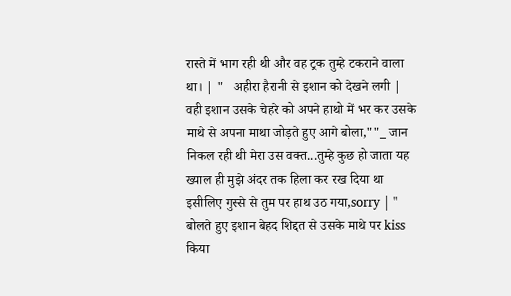रास्ते में भाग रही थी और वह ट्रक तुम्हे टकराने वाला था। | "   अहीरा हैरानी से इशान को देखने लगी | वही इशान उसके चेहरे को अपने हाथो में भर कर उसके माथे से अपना माथा जोड़ते हुए आगे बोला,""_ जान निकल रही थी मेरा उस वक्त...तुम्हे कुछ हो जाता यह ख्याल ही मुझे अंदर तक हिला कर रख दिया था इसीलिए गुस्से से तुम पर हाथ उठ गया,sorry | "   बोलते हुए इशान बेहद शिद्दत से उसके माथे पर kiss किया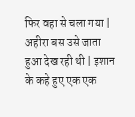फिर वहा से चला गया | अहीरा बस उसे जाता हुआ देख रही थी | इशान के कहे हुए एक एक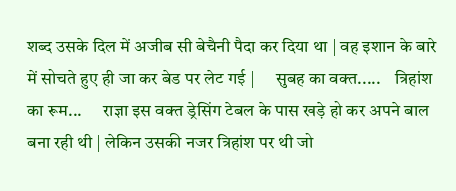शब्द उसके दिल में अजीब सी बेचैनी पैदा कर दिया था | वह इशान के बारे में सोचते हुए ही जा कर बेड पर लेट गई |      सुबह का वक्त.....    त्रिहांश का रूम...      राज्ञा इस वक्त ड्रेसिंग टेबल के पास खड़े हो कर अपने बाल बना रही थी | लेकिन उसकी नजर त्रिहांश पर थी जो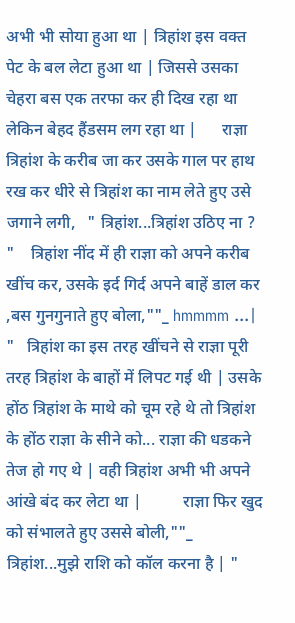अभी भी सोया हुआ था | त्रिहांश इस वक्त पेट के बल लेटा हुआ था | जिससे उसका चेहरा बस एक तरफा कर ही दिख रहा था लेकिन बेहद हैंडसम लग रहा था |      राज्ञा त्रिहांश के करीब जा कर उसके गाल पर हाथ रख कर धीरे से त्रिहांश का नाम लेते हुए उसे जगाने लगी,   " त्रिहांश...त्रिहांश उठिए ना ? "    त्रिहांश नींद में ही राज्ञा को अपने करीब खींच कर, उसके इर्द गिर्द अपने बाहें डाल कर ,बस गुनगुनाते हुए बोला,""_ hmmmm ...| "   त्रिहांश का इस तरह खींचने से राज्ञा पूरी तरह त्रिहांश के बाहों में लिपट गई थी | उसके होंठ त्रिहांश के माथे को चूम रहे थे तो त्रिहांश के होंठ राज्ञा के सीने को... राज्ञा की धडकने तेज हो गए थे | वही त्रिहांश अभी भी अपने आंखे बंद कर लेटा था |          राज्ञा फिर खुद को संभालते हुए उससे बोली,""_ त्रिहांश...मुझे राशि को कॉल करना है | "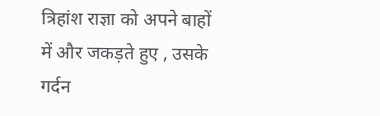त्रिहांश राज्ञा को अपने बाहों में और जकड़ते हुए , उसके गर्दन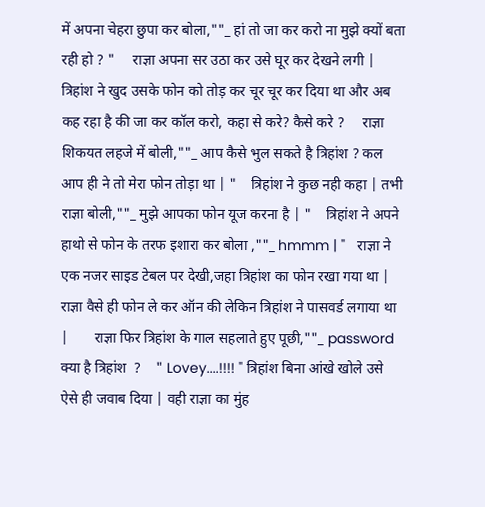में अपना चेहरा छुपा कर बोला,""_ हां तो जा कर करो ना मुझे क्यों बता रही हो ? "     राज्ञा अपना सर उठा कर उसे घूर कर देखने लगी | त्रिहांश ने खुद उसके फोन को तोड़ कर चूर चूर कर दिया था और अब कह रहा है की जा कर कॉल करो, कहा से करे? कैसे करे ?     राज्ञा शिकयत लहजे में बोली,""_ आप कैसे भुल सकते है त्रिहांश ? कल आप ही ने तो मेरा फोन तोड़ा था | "    त्रिहांश ने कुछ नही कहा | तभी राज्ञा बोली,""_ मुझे आपका फोन यूज करना है | "    त्रिहांश ने अपने हाथो से फोन के तरफ इशारा कर बोला ,""_ hmmm | "   राज्ञा ने एक नजर साइड टेबल पर देखी,जहा त्रिहांश का फोन रखा गया था | राज्ञा वैसे ही फोन ले कर ऑन की लेकिन त्रिहांश ने पासवर्ड लगाया था |       राज्ञा फिर त्रिहांश के गाल सहलाते हुए पूछी,""_ password क्या है त्रिहांश  ?    " Lovey....!!!! " त्रिहांश बिना आंखे खोले उसे ऐसे ही जवाब दिया | वही राज्ञा का मुंह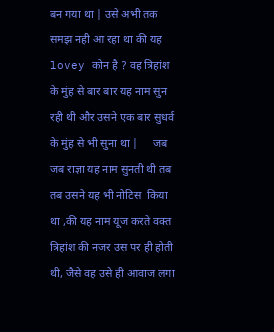बन गया था | उसे अभी तक समझ नही आ रहा था की यह lovey कोन है ? वह त्रिहांश के मुंह से बार बार यह नाम सुन रही थी और उसने एक बार सुधर्व के मुंह से भी सुना था |     जब जब राज्ञा यह नाम सुनती थी तब तब उसने यह भी नोटिस  किया था ,की यह नाम यूज करते वक्त त्रिहांश की नजर उस पर ही होती थी, जैसे वह उसे ही आवाज लगा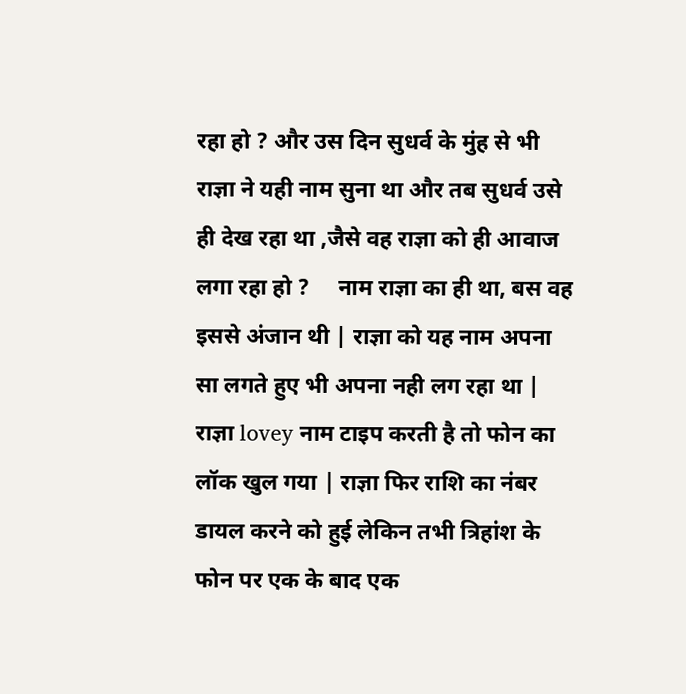रहा हो ? और उस दिन सुधर्व के मुंह से भी राज्ञा ने यही नाम सुना था और तब सुधर्व उसे ही देख रहा था ,जैसे वह राज्ञा को ही आवाज लगा रहा हो ?     नाम राज्ञा का ही था, बस वह इससे अंजान थी | राज्ञा को यह नाम अपना सा लगते हुए भी अपना नही लग रहा था |     राज्ञा lovey नाम टाइप करती है तो फोन का लॉक खुल गया | राज्ञा फिर राशि का नंबर डायल करने को हुई लेकिन तभी त्रिहांश के फोन पर एक के बाद एक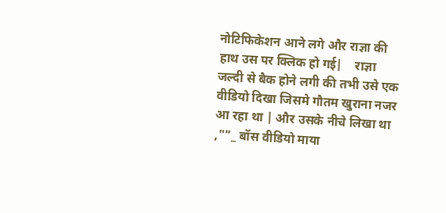नोटिफिकेशन आने लगे और राज्ञा की हाथ उस पर क्लिक हो गई|    राज्ञा जल्दी से बैक होने लगी की तभी उसे एक वीडियो दिखा जिसमे गौतम खुराना नजर आ रहा था | और उसके नीचे लिखा था ,""_ बॉस वीडियो माया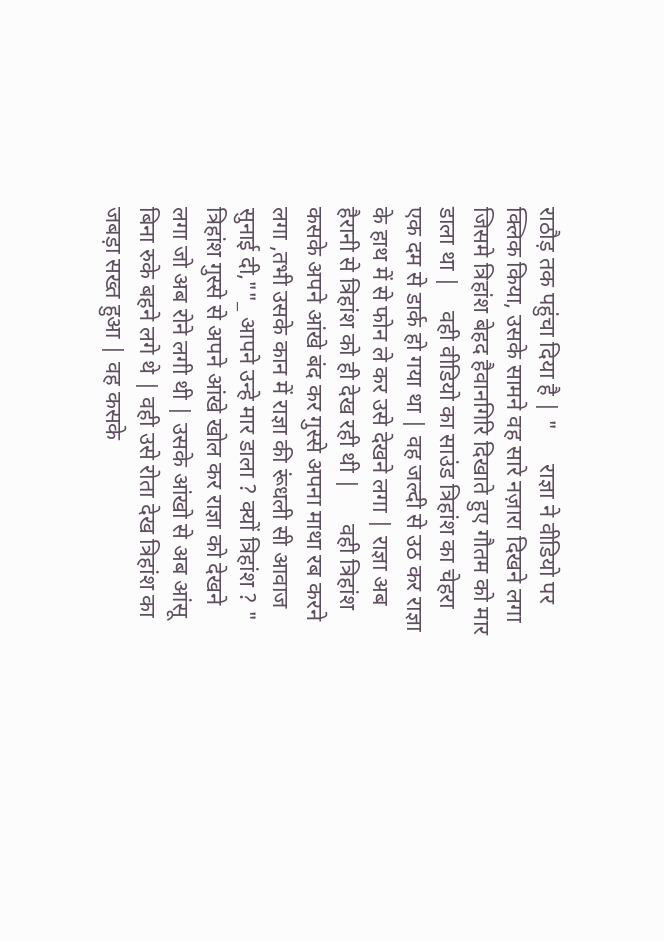राठौड़ तक पहुंचा दिया है | "      राज्ञा ने वीडियो पर क्लिक किया, उसके सामने वह सारे नज़ारा दिखने लगा  जिसमे त्रिहांश बेहद हैवानगिरि दिखाते हुए गौतम को मार डाला था |    वही वीडियो का साउंड त्रिहांश का चेहरा एक दम से डार्क हो गया था | वह जल्दी से उठ कर राज्ञा के हाथ में से फोन ले कर उसे देखने लगा | राज्ञा अब हैरानी से त्रिहांश को ही देख रही थी |      वही त्रिहांश कसके अपने आंखे बंद कर गुस्से अपना माथा रब करने लगा ,तभी उसके कान में राज्ञा की रूंधली सी आवाज सुनाई दी,""_ आपने उन्हे मार डाला ? क्यों त्रिहांश ? "   त्रिहांश गुस्से से अपने आंखे खोल कर राज्ञा को देखने लगा जो अब रोने लगी थी | उसके आंखो से अब आंसू बिना रुके बहने लगे थे | वही उसे रोता देख त्रिहांश का जबड़ा सख्त हुआ | वह कसके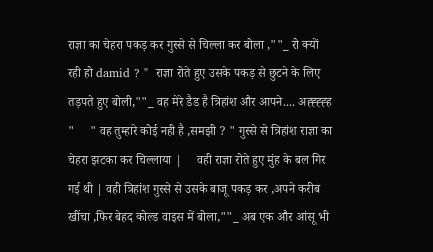राज्ञा का चेहरा पकड़ कर गुस्से से चिल्ला कर बोला ,""_ रो क्यों रही हो damid ? "  राज्ञा रोते हुए उसके पकड़ से छुटने के लिए तड़पते हुए बोली,""_ वह मेरे डैड है त्रिहांश और आपने.... अह्ह्ह्ह्ह "     " वह तुम्हारे कोई नही है ,समझी ? " गुस्से से त्रिहांश राज्ञा का चेहरा झटका कर चिल्लाया |     वही राज्ञा रोते हुए मुंह के बल गिर गई थी | वही त्रिहांश गुस्से से उसके बाजू पकड़ कर ,अपने करीब खींचा ,फिर बेहद कोल्ड वाइस में बोला,""_ अब एक और आंसू भी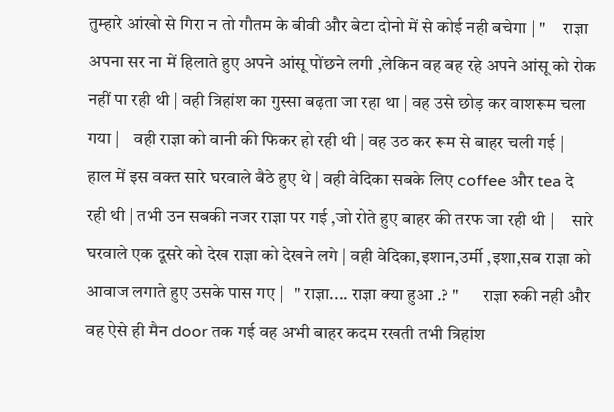तुम्हारे आंखो से गिरा न तो गौतम के बीवी और बेटा दोनो में से कोई नही बचेगा | "     राज्ञा अपना सर ना में हिलाते हुए अपने आंसू पोंछने लगी ,लेकिन वह बह रहे अपने आंसू को रोक नहीं पा रही थी | वही त्रिहांश का गुस्सा बढ़ता जा रहा था | वह उसे छोड़ कर वाशरूम चला गया |    वही राज्ञा को वानी की फिकर हो रही थी | वह उठ कर रूम से बाहर चली गई |    हाल में इस वक्त सारे घरवाले बैठे हुए थे | वही वेदिका सबके लिए coffee और tea दे रही थी | तभी उन सबकी नजर राज्ञा पर गई ,जो रोते हुए बाहर की तरफ जा रही थी |     सारे घरवाले एक दूसरे को देख राज्ञा को देखने लगे | वही वेदिका,इशान,उर्मी ,इशा,सब राज्ञा को आवाज लगाते हुए उसके पास गए |   " राज्ञा.... राज्ञा क्या हुआ .? "       राज्ञा रुकी नही और वह ऐसे ही मैन door तक गई वह अभी बाहर कदम रखती तभी त्रिहांश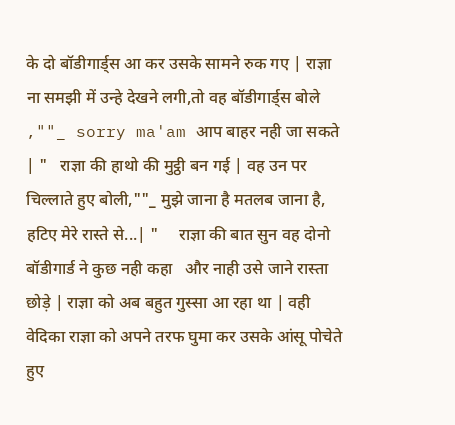के दो बॉडीगार्ड्स आ कर उसके सामने रुक गए | राज्ञा ना समझी में उन्हे देखने लगी,तो वह बॉडीगार्ड्स बोले ,""_ sorry ma'am आप बाहर नही जा सकते | "   राज्ञा की हाथो की मुट्ठी बन गई | वह उन पर चिल्लाते हुए बोली,""_ मुझे जाना है मतलब जाना है, हटिए मेरे रास्ते से...| "     राज्ञा की बात सुन वह दोनो बॉडीगार्ड ने कुछ नही कहा   और नाही उसे जाने रास्ता छोड़े | राज्ञा को अब बहुत गुस्सा आ रहा था | वही वेदिका राज्ञा को अपने तरफ घुमा कर उसके आंसू पोचेते हुए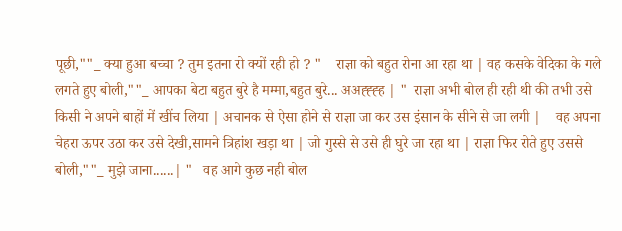पूछी,""_ क्या हुआ बच्चा ? तुम इतना रो क्यों रही हो ? "    राज्ञा को बहुत रोना आ रहा था | वह कसके वेदिका के गले लगते हुए बोली,""_ आपका बेटा बहुत बुरे है मम्मा,बहुत बुरे... अअह्ह्ह्ह | "  राज्ञा अभी बोल ही रही थी की तभी उसे किसी ने अपने बाहों में खींच लिया | अचानक से ऐसा होने से राज्ञा जा कर उस इंसान के सीने से जा लगी |    वह अपना चेहरा ऊपर उठा कर उसे देखी,सामने त्रिहांश खड़ा था | जो गुस्से से उसे ही घुरे जा रहा था | राज्ञा फिर रोते हुए उससे बोली,""_ मुझे जाना......| "   वह आगे कुछ नही बोल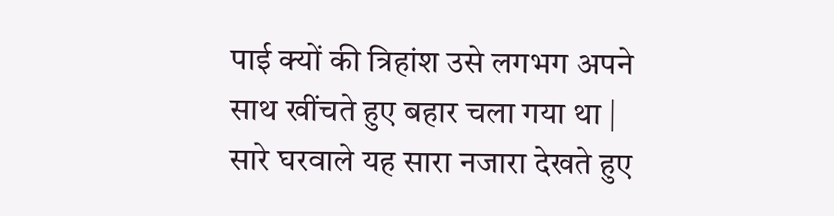पाई क्यों की त्रिहांश उसे लगभग अपने साथ खींचते हुए बहार चला गया था | सारे घरवाले यह सारा नजारा देखते हुए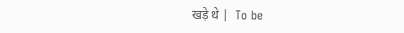खड़े थे |  To be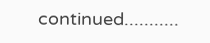continued...........